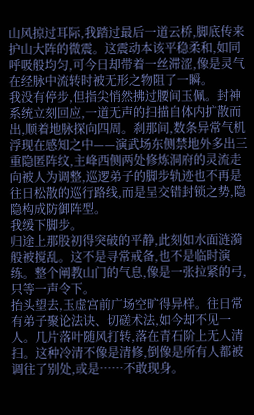山风掠过耳际,我踏过最后一道云桥,脚底传来护山大阵的微震。这震动本该平稳柔和,如同呼吸般均匀,可今日却带着一丝滞涩,像是灵气在经脉中流转时被无形之物阻了一瞬。
我没有停步,但指尖悄然拂过腰间玉佩。封神系统立刻回应,一道无声的扫描自体内扩散而出,顺着地脉探向四周。刹那间,数条异常气机浮现在感知之中——演武场东侧禁地外多出三重隐匿阵纹,主峰西侧两处修炼洞府的灵流走向被人为调整,巡逻弟子的脚步轨迹也不再是往日松散的巡行路线,而是呈交错封锁之势,隐隐构成防御阵型。
我缓下脚步。
归途上那股初得突破的平静,此刻如水面涟漪般被搅乱。这不是寻常戒备,也不是临时演练。整个阐教山门的气息,像是一张拉紧的弓,只等一声令下。
抬头望去,玉虚宫前广场空旷得异样。往日常有弟子聚论法诀、切磋术法,如今却不见一人。几片落叶随风打转,落在青石阶上无人清扫。这种冷清不像是清修,倒像是所有人都被调往了别处,或是……不敢现身。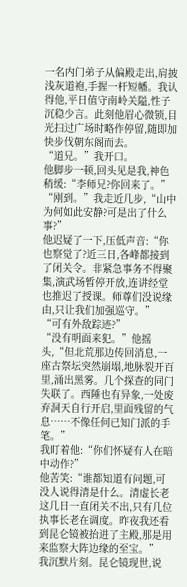一名内门弟子从偏殿走出,肩披浅灰道袍,手握一杆短幡。我认得他,平日值守南岭关隘,性子沉稳少言。此刻他眉心微锁,目光扫过广场时略作停留,随即加快步伐朝东阁而去。
“道兄。”我开口。
他脚步一顿,回头见是我,神色稍缓:“李师兄?你回来了。”
“刚到。”我走近几步,“山中为何如此安静?可是出了什么事?”
他迟疑了一下,压低声音:“你也察觉了?近三日,各峰都接到了闭关令。非紧急事务不得聚集,演武场暂停开放,连讲经堂也推迟了授课。师尊们没说缘由,只让我们加强巡守。”
“可有外敌踪迹?”
“没有明面来犯。”他摇头,“但北荒那边传回消息,一座古祭坛突然崩塌,地脉裂开百里,涌出黑雾。几个探查的同门失联了。西陲也有异象,一处废弃洞天自行开启,里面残留的气息……不像任何已知门派的手笔。”
我盯着他:“你们怀疑有人在暗中动作?”
他苦笑:“谁都知道有问题,可没人说得清是什么。清虚长老这几日一直闭关不出,只有几位执事长老在调度。昨夜我还看到昆仑镜被抬进了主殿,那是用来监察大阵边缘的至宝。”
我沉默片刻。昆仑镜现世,说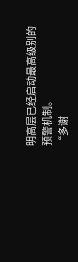明高层已经启动最高级别的预警机制。
“多谢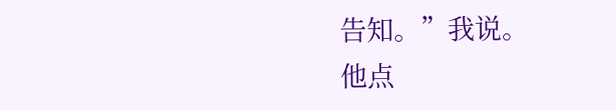告知。”我说。
他点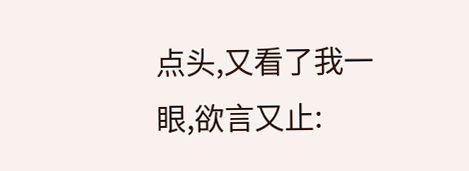点头,又看了我一眼,欲言又止: